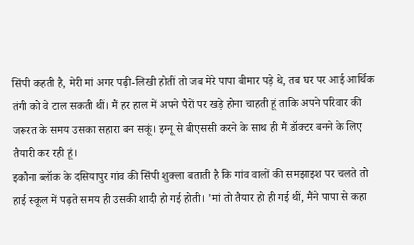सिंपी कहती है, मेरी मां अगर पढ़ी-लिखी होतीं तो जब मेरे पापा बीमार पड़े थे, तब घर पर आई आर्थिक तंगी को वे टाल सकती थीं। मैं हर हाल में अपने पैरों पर खड़े होना चाहती हूं ताकि अपने परिवार की जरूरत के समय उसका सहारा बन सकूं। इग्नू से बीएससी करने के साथ ही मैं डॉक्टर बनने के लिए तैयारी कर रही हूं।
इकौना ब्लॉक के दसियापुर गांव की सिंपी शुक्ला बताती है कि गांव वालों की समझाइश पर चलते तो हाई स्कूल में पढ़ते समय ही उसकी शादी हो गई होती। 'मां तो तैयार हो ही गई थीं, मैंने पापा से कहा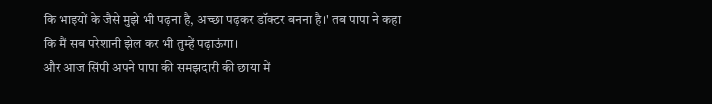कि भाइयों के जैसे मुझे भी पढ़ना है, अच्छा पढ़कर डॉक्टर बनना है।' तब पापा ने कहा कि मैं सब परेशानी झेल कर भी तुम्हें पढ़ाऊंगा।
और आज सिंपी अपने पापा की समझदारी की छाया में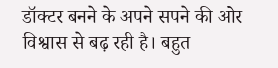डॉक्टर बनने के अपने सपने की ओर विश्वास से बढ़ रही है। बहुत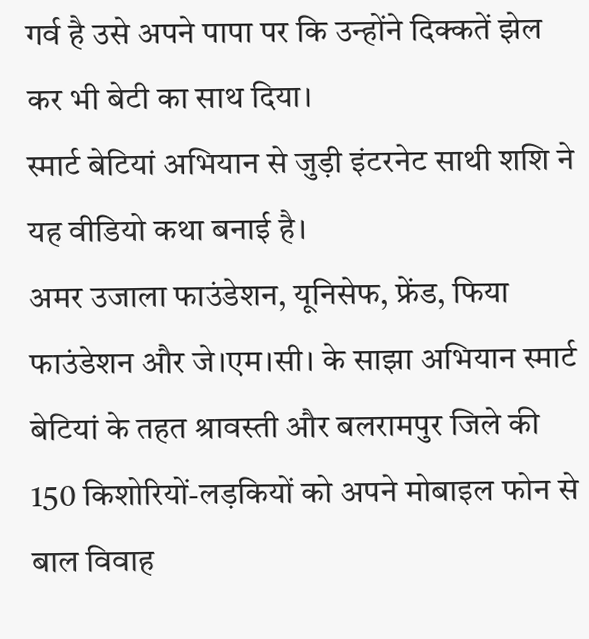गर्व है उसे अपने पापा पर कि उन्होंने दिक्कतें झेल कर भी बेटी का साथ दिया।
स्मार्ट बेटियां अभियान से जुड़ी इंटरनेट साथी शशि ने यह वीडियो कथा बनाई है।
अमर उजाला फाउंडेशन, यूनिसेफ, फ्रेंड, फिया फाउंडेशन और जे।एम।सी। के साझा अभियान स्मार्ट बेटियां के तहत श्रावस्ती और बलरामपुर जिले की 150 किशोरियों-लड़कियों को अपने मोबाइल फोन से बाल विवाह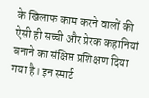के खिलाफ काम करने वालों की ऐसी ही सच्ची और प्रेरक कहानियां बनाने का संक्षिप्त प्रशिक्षण दिया गया है। इन स्मार्ट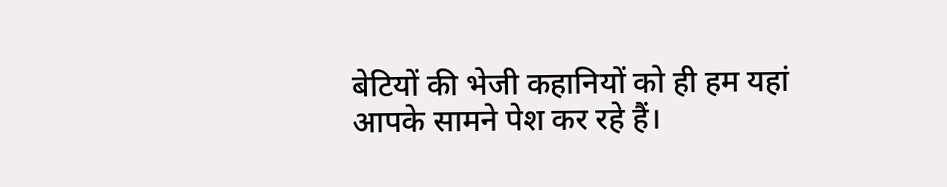बेटियों की भेजी कहानियों को ही हम यहां आपके सामने पेश कर रहे हैं।